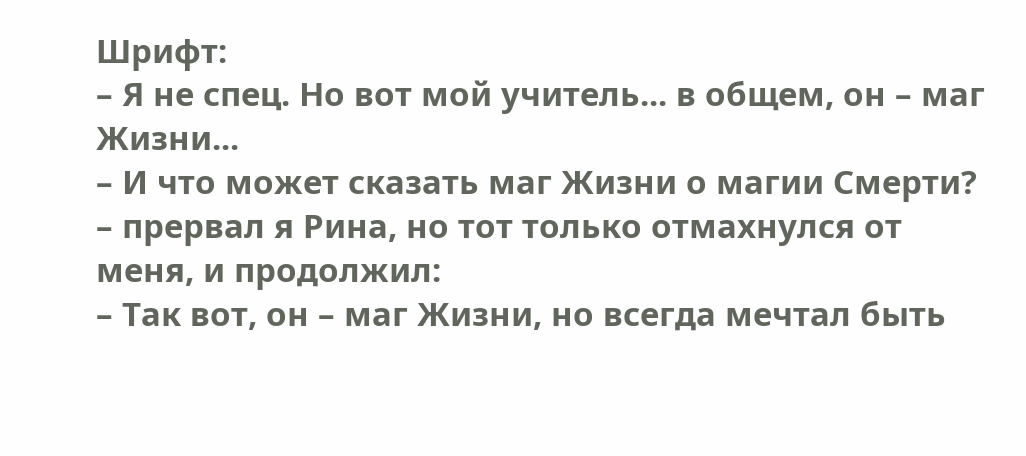Шрифт:
– Я не спец. Но вот мой учитель... в общем, он – маг Жизни...
– И что может сказать маг Жизни о магии Смерти?
– прервал я Рина, но тот только отмахнулся от меня, и продолжил:
– Так вот, он – маг Жизни, но всегда мечтал быть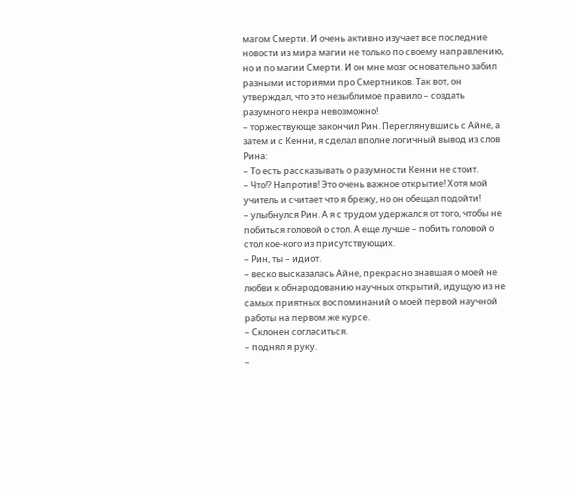магом Смерти. И очень активно изучает все последние новости из мира магии не только по своему направлению, но и по магии Смерти. И он мне мозг основательно забил разными историями про Смертников. Так вот, он утверждал, что это незыблимое правило – создать разумного некра невозможно!
– торжествующе закончил Рин. Переглянувшись с Айне, а затем и с Кенни, я сделал вполне логичный вывод из слов Рина:
– То есть рассказывать о разумности Кенни не стоит.
– Что!? Напротив! Это очень важное открытие! Хотя мой учитель и считает что я брежу, но он обещал подойти!
– улыбнулся Рин. А я с трудом удержался от того, чтобы не побиться головой о стол. А еще лучше – побить головой о стол кое-кого из присутствующих.
– Рин, ты – идиот.
– веско высказалась Айне, прекрасно знавшая о моей не любви к обнародованию научных открытий, идущую из не самых приятных воспоминаний о моей первой научной работы на первом же курсе.
– Склонен согласиться.
– поднял я руку.
–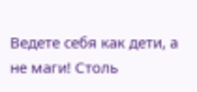Ведете себя как дети, а не маги! Столь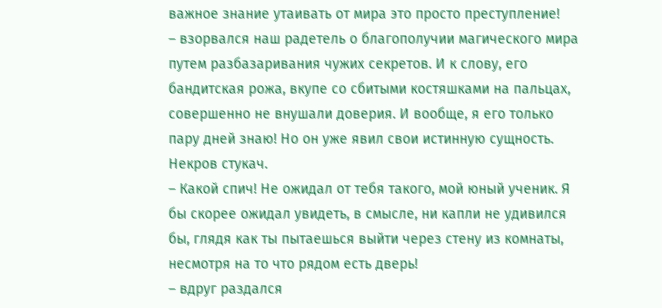важное знание утаивать от мира это просто преступление!
– взорвался наш радетель о благополучии магического мира путем разбазаривания чужих секретов. И к слову, его бандитская рожа, вкупе со сбитыми костяшками на пальцах, совершенно не внушали доверия. И вообще, я его только пару дней знаю! Но он уже явил свои истинную сущность. Некров стукач.
– Какой спич! Не ожидал от тебя такого, мой юный ученик. Я бы скорее ожидал увидеть, в смысле, ни капли не удивился бы, глядя как ты пытаешься выйти через стену из комнаты, несмотря на то что рядом есть дверь!
– вдруг раздался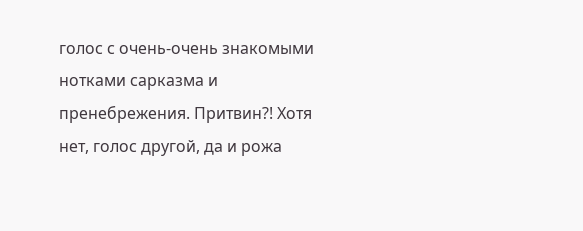голос с очень-очень знакомыми нотками сарказма и пренебрежения. Притвин?! Хотя нет, голос другой, да и рожа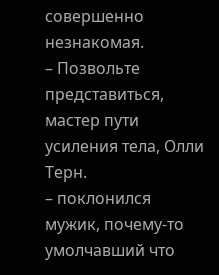совершенно незнакомая.
– Позвольте представиться, мастер пути усиления тела, Олли Терн.
– поклонился мужик, почему-то умолчавший что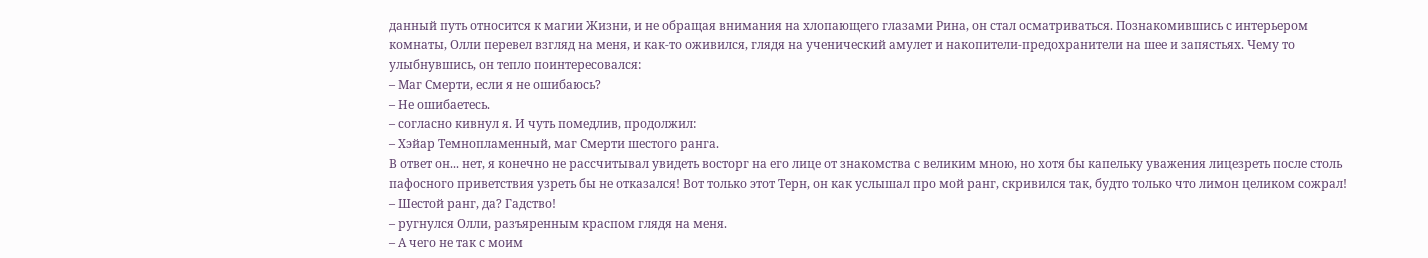данный путь относится к магии Жизни, и не обращая внимания на хлопающего глазами Рина, он стал осматриваться. Познакомившись с интерьером комнаты, Олли перевел взгляд на меня, и как-то оживился, глядя на ученический амулет и накопители-предохранители на шее и запястьях. Чему то улыбнувшись, он тепло поинтересовался:
– Маг Смерти, если я не ошибаюсь?
– Не ошибаетесь.
– согласно кивнул я. И чуть помедлив, продолжил:
– Хэйар Темнопламенный, маг Смерти шестого ранга.
В ответ он... нет, я конечно не рассчитывал увидеть восторг на его лице от знакомства с великим мною, но хотя бы капельку уважения лицезреть после столь пафосного приветствия узреть бы не отказался! Вот только этот Терн, он как услышал про мой ранг, скривился так, будто только что лимон целиком сожрал!
– Шестой ранг, да? Гадство!
– ругнулся Олли, разъяренным краспом глядя на меня.
– А чего не так с моим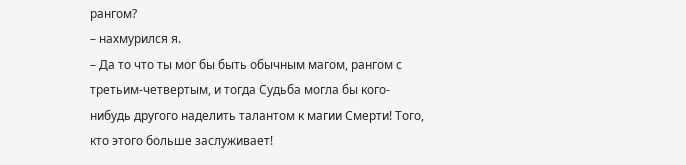рангом?
– нахмурился я.
– Да то что ты мог бы быть обычным магом, рангом с третьим-четвертым, и тогда Судьба могла бы кого-нибудь другого наделить талантом к магии Смерти! Того, кто этого больше заслуживает!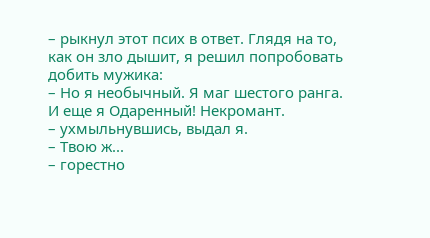– рыкнул этот псих в ответ. Глядя на то, как он зло дышит, я решил попробовать добить мужика:
– Но я необычный. Я маг шестого ранга. И еще я Одаренный! Некромант.
– ухмыльнувшись, выдал я.
– Твою ж...
– горестно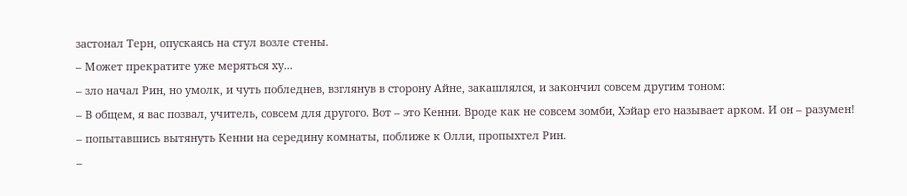застонал Терн, опускаясь на стул возле стены.
– Может прекратите уже меряться ху...
– зло начал Рин, но умолк, и чуть побледнев, взглянув в сторону Айне, закашлялся, и закончил совсем другим тоном:
– В общем, я вас позвал, учитель, совсем для другого. Вот – это Кенни. Вроде как не совсем зомби, Хэйар его называет арком. И он – разумен!
– попытавшись вытянуть Кенни на середину комнаты, поближе к Олли, пропыхтел Рин.
–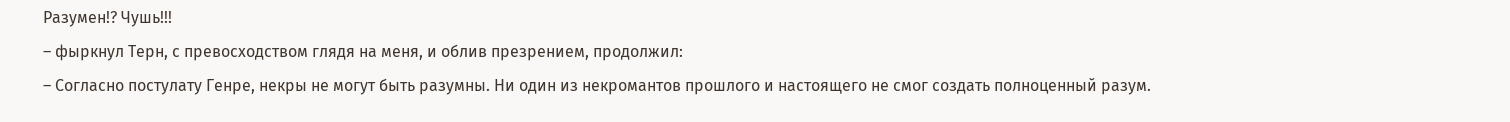Разумен!? Чушь!!!
– фыркнул Терн, с превосходством глядя на меня, и облив презрением, продолжил:
– Согласно постулату Генре, некры не могут быть разумны. Ни один из некромантов прошлого и настоящего не смог создать полноценный разум.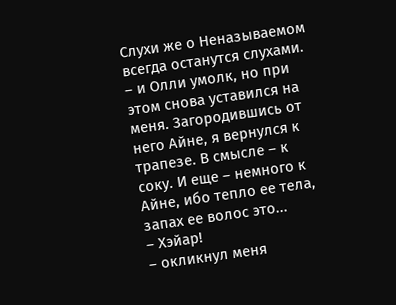Слухи же о Неназываемом всегда останутся слухами.
– и Олли умолк, но при этом снова уставился на меня. Загородившись от него Айне, я вернулся к трапезе. В смысле – к соку. И еще – немного к Айне, ибо тепло ее тела, запах ее волос это...
– Хэйар!
– окликнул меня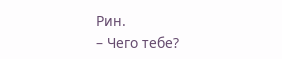Рин.
– Чего тебе?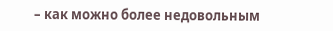– как можно более недовольным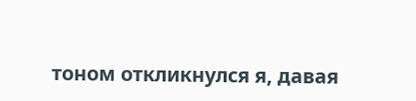тоном откликнулся я, давая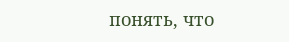понять, что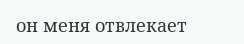он меня отвлекает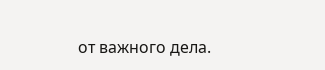от важного дела.